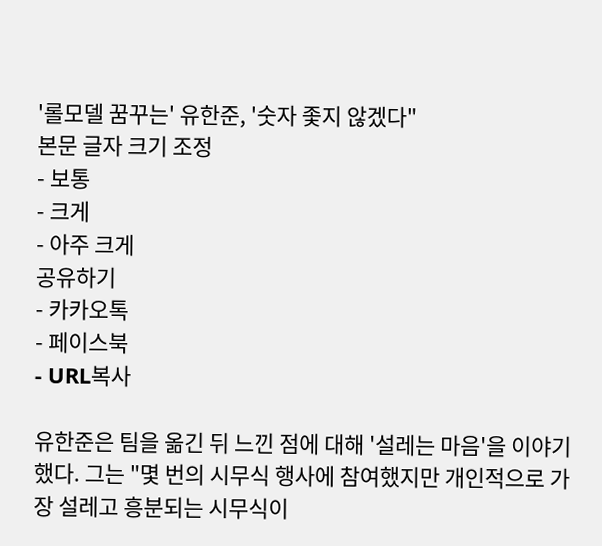'롤모델 꿈꾸는' 유한준, '숫자 좇지 않겠다"
본문 글자 크기 조정
- 보통
- 크게
- 아주 크게
공유하기
- 카카오톡
- 페이스북
- URL복사

유한준은 팀을 옮긴 뒤 느낀 점에 대해 '설레는 마음'을 이야기했다. 그는 "몇 번의 시무식 행사에 참여했지만 개인적으로 가장 설레고 흥분되는 시무식이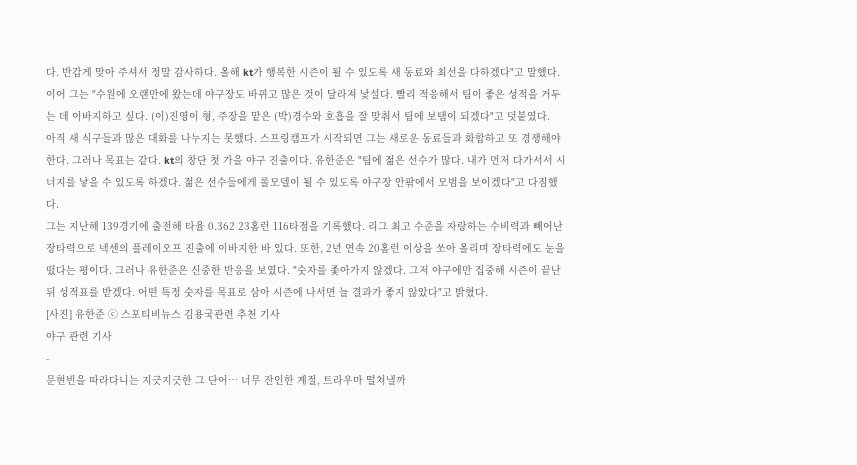다. 반갑게 맞아 주셔서 정말 감사하다. 올해 kt가 행복한 시즌이 될 수 있도록 새 동료와 최선을 다하겠다"고 말했다. 이어 그는 "수원에 오랜만에 왔는데 야구장도 바뀌고 많은 것이 달라져 낯설다. 빨리 적응해서 팀이 좋은 성적을 거두는 데 이바지하고 싶다. (이)진영이 형, 주장을 맡은 (박)경수와 호흡을 잘 맞춰서 팀에 보탬이 되겠다"고 덧붙였다.
아직 새 식구들과 많은 대화를 나누지는 못했다. 스프링캠프가 시작되면 그는 새로운 동료들과 화합하고 또 경쟁해야 한다. 그러나 목표는 같다. kt의 창단 첫 가을 야구 진출이다. 유한준은 "팀에 젊은 선수가 많다. 내가 먼저 다가서서 시너지를 낳을 수 있도록 하겠다. 젊은 선수들에게 롤모델이 될 수 있도록 야구장 안팎에서 모범을 보이겠다"고 다짐했다.
그는 지난해 139경기에 출전해 타율 0.362 23홈런 116타점을 기록했다. 리그 최고 수준을 자랑하는 수비력과 빼어난 장타력으로 넥센의 플레이오프 진출에 이바지한 바 있다. 또한, 2년 연속 20홈런 이상을 쏘아 올리며 장타력에도 눈을 떴다는 평이다. 그러나 유한준은 신중한 반응을 보였다. "숫자를 좇아가지 않겠다. 그저 야구에만 집중해 시즌이 끝난 뒤 성적표를 받겠다. 어떤 특정 숫자를 목표로 삼아 시즌에 나서면 늘 결과가 좋지 않았다"고 밝혔다.
[사진] 유한준 ⓒ 스포티비뉴스 김용국관련 추천 기사
야구 관련 기사
-
문현빈을 따라다니는 지긋지긋한 그 단어… 너무 잔인한 계절, 트라우마 떨쳐낼까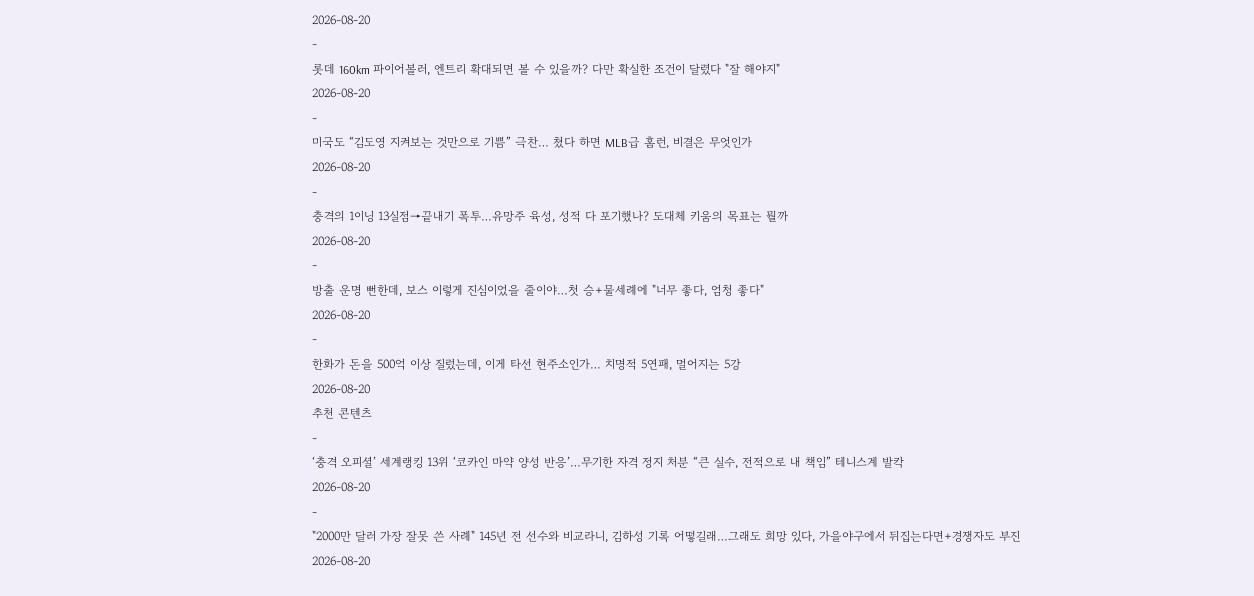2026-08-20
-
롯데 160km 파이어볼러, 엔트리 확대되면 볼 수 있을까? 다만 확실한 조건이 달렸다 "잘 해야지"
2026-08-20
-
미국도 “김도영 지켜보는 것만으로 기쁨” 극찬… 쳤다 하면 MLB급 홈런, 비결은 무엇인가
2026-08-20
-
충격의 1이닝 13실점→끝내기 폭투…유망주 육성, 성적 다 포기했나? 도대체 키움의 목표는 뭘까
2026-08-20
-
방출 운명 뻔한데, 보스 이렇게 진심이었을 줄이야…첫 승+물세례에 "너무 좋다, 엄청 좋다"
2026-08-20
-
한화가 돈을 500억 이상 질렀는데, 이게 타선 현주소인가… 치명적 5연패, 멀어지는 5강
2026-08-20
추천 콘텐츠
-
‘충격 오피셜’ 세계랭킹 13위 ‘코카인 마약 양성 반응’…무기한 자격 정지 처분 “큰 실수, 전적으로 내 책임” 테니스계 발칵
2026-08-20
-
"2000만 달러 가장 잘못 쓴 사례" 145년 전 선수와 비교라니, 김하성 기록 어떻길래…그래도 희망 있다, 가을야구에서 뒤집는다면+경쟁자도 부진
2026-08-20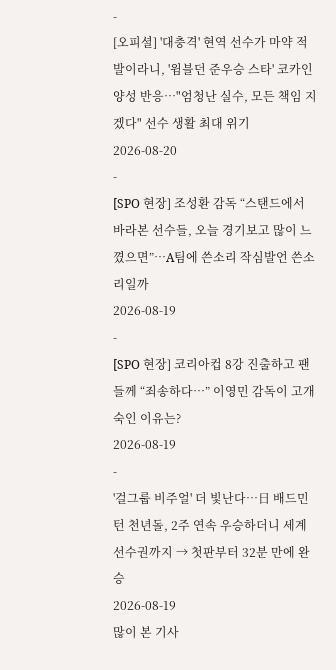-
[오피셜] '대충격' 현역 선수가 마약 적발이라니, '윔블던 준우승 스타' 코카인 양성 반응…"엄청난 실수, 모든 책임 지겠다" 선수 생활 최대 위기
2026-08-20
-
[SPO 현장] 조성환 감독 “스탠드에서 바라본 선수들, 오늘 경기보고 많이 느꼈으면”…A팀에 쓴소리 작심발언 쓴소리일까
2026-08-19
-
[SPO 현장] 코리아컵 8강 진출하고 팬들께 “죄송하다…” 이영민 감독이 고개 숙인 이유는?
2026-08-19
-
'걸그룹 비주얼' 더 빛난다…日 배드민턴 천년돌, 2주 연속 우승하더니 세계선수권까지 → 첫판부터 32분 만에 완승
2026-08-19
많이 본 기사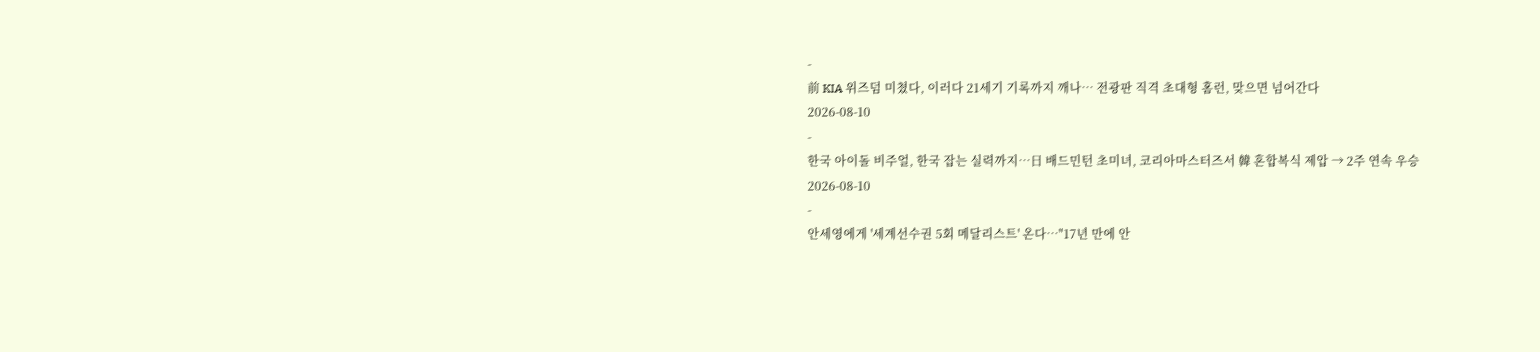-
前 KIA 위즈덤 미쳤다, 이러다 21세기 기록까지 깨나… 전광판 직격 초대형 홈런, 맞으면 넘어간다
2026-08-10
-
한국 아이돌 비주얼, 한국 잡는 실력까지…日 배드민턴 초미녀, 코리아마스터즈서 韓 혼합복식 제압 → 2주 연속 우승
2026-08-10
-
안세영에게 '세계선수권 5회 메달리스트' 온다…"17년 만에 안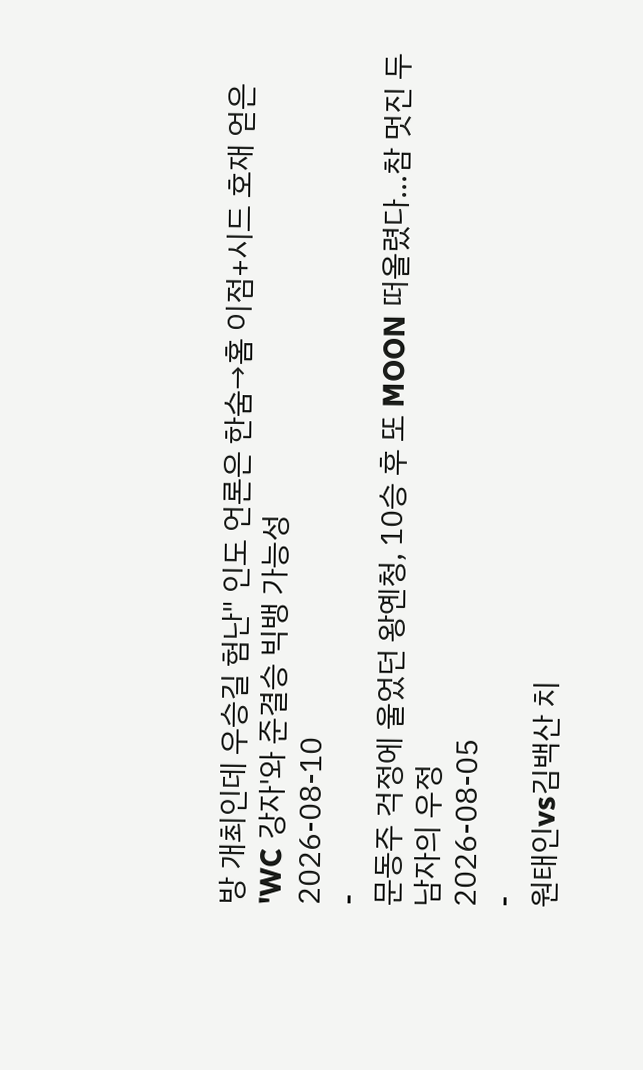방 개최인데 우승길 험난" 인도 언론은 한숨→홈 이점+시드 호재 얻은 'WC 강자'와 준결승 빅뱅 가능성
2026-08-10
-
문동주 걱정에 울었던 왕옌청, 10승 후 또 MOON 떠올렸다…참 멋진 두 남자의 우정
2026-08-05
-
원태인vs김백산 치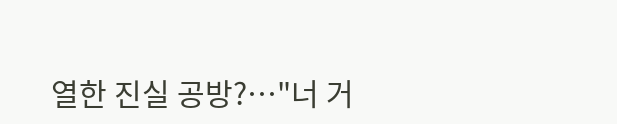열한 진실 공방?…"너 거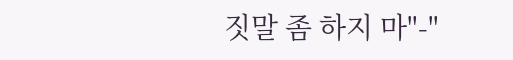짓말 좀 하지 마"-"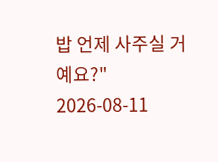밥 언제 사주실 거예요?"
2026-08-11